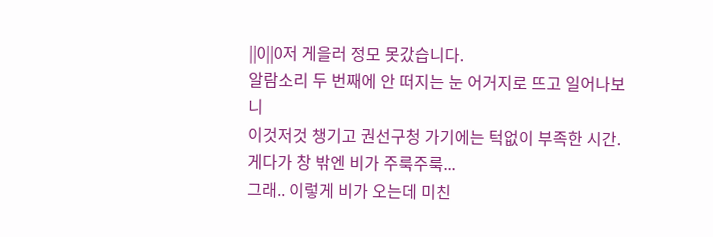||0||0저 게을러 정모 못갔습니다.
알람소리 두 번째에 안 떠지는 눈 어거지로 뜨고 일어나보니
이것저것 챙기고 권선구청 가기에는 턱없이 부족한 시간.
게다가 창 밖엔 비가 주룩주룩...
그래.. 이렇게 비가 오는데 미친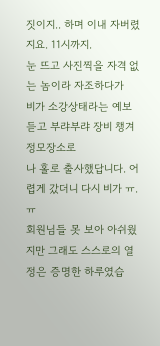짓이지.. 하며 이내 자버렸지요. 11시까지.
눈 뜨고 사진찍을 자격 없는 놈이라 자조하다가
비가 소강상태라는 예보 듣고 부랴부랴 장비 챙겨 정모장소로
나 홀로 출사했답니다. 어렵게 갔더니 다시 비가 ㅠ.ㅠ
회원님들 못 보아 아쉬웠지만 그래도 스스로의 열정은 증명한 하루였습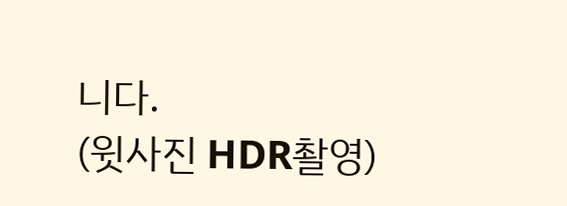니다.
(윗사진 HDR촬영)